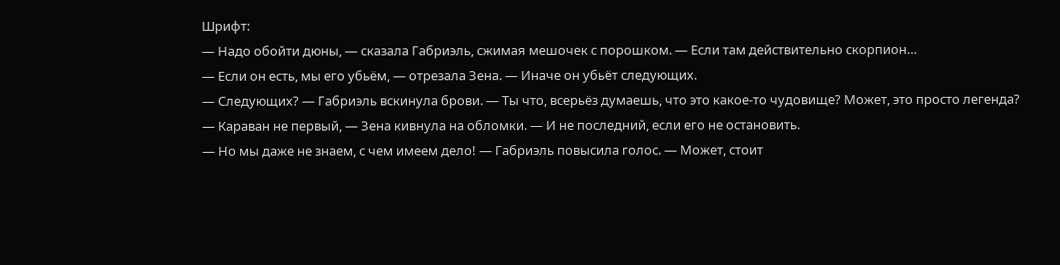Шрифт:
— Надо обойти дюны, — сказала Габриэль, сжимая мешочек с порошком. — Если там действительно скорпион…
— Если он есть, мы его убьём, — отрезала Зена. — Иначе он убьёт следующих.
— Следующих? — Габриэль вскинула брови. — Ты что, всерьёз думаешь, что это какое-то чудовище? Может, это просто легенда?
— Караван не первый, — Зена кивнула на обломки. — И не последний, если его не остановить.
— Но мы даже не знаем, с чем имеем дело! — Габриэль повысила голос. — Может, стоит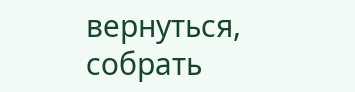вернуться, собрать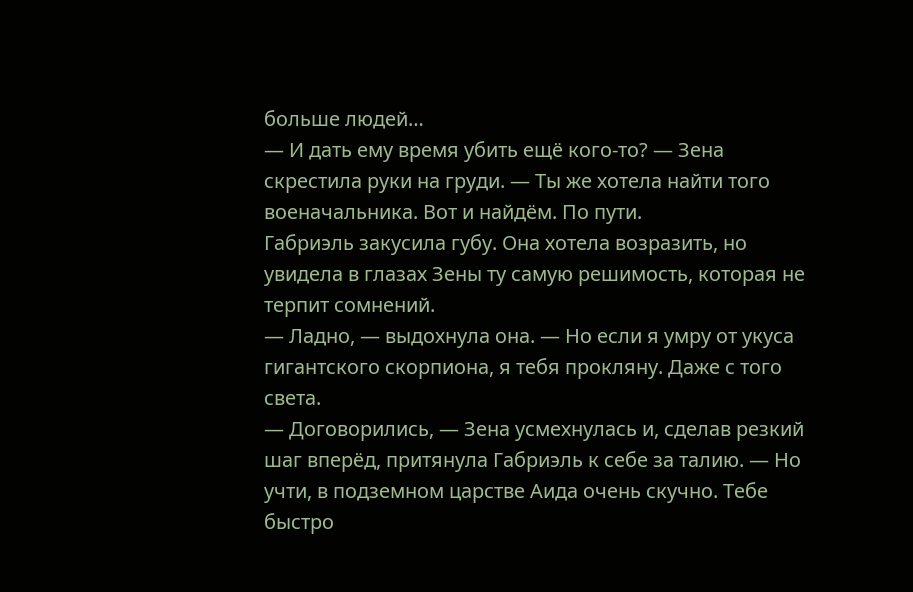больше людей…
— И дать ему время убить ещё кого-то? — Зена скрестила руки на груди. — Ты же хотела найти того военачальника. Вот и найдём. По пути.
Габриэль закусила губу. Она хотела возразить, но увидела в глазах Зены ту самую решимость, которая не терпит сомнений.
— Ладно, — выдохнула она. — Но если я умру от укуса гигантского скорпиона, я тебя прокляну. Даже с того света.
— Договорились, — Зена усмехнулась и, сделав резкий шаг вперёд, притянула Габриэль к себе за талию. — Но учти, в подземном царстве Аида очень скучно. Тебе быстро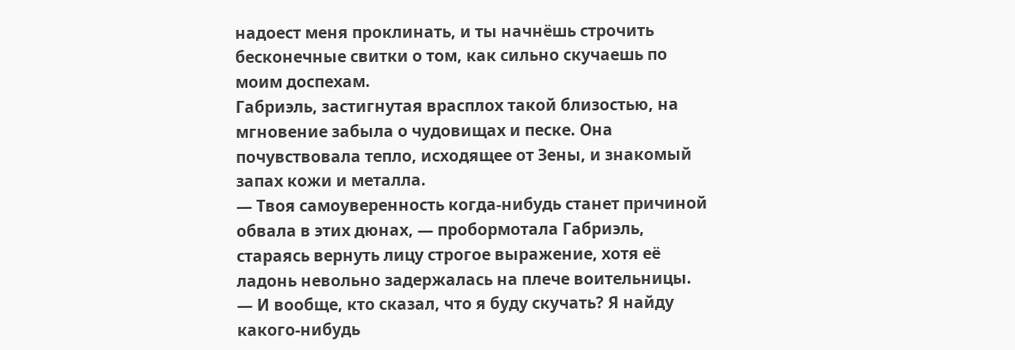надоест меня проклинать, и ты начнёшь строчить бесконечные свитки о том, как сильно скучаешь по моим доспехам.
Габриэль, застигнутая врасплох такой близостью, на мгновение забыла о чудовищах и песке. Она почувствовала тепло, исходящее от Зены, и знакомый запах кожи и металла.
— Твоя самоуверенность когда-нибудь станет причиной обвала в этих дюнах, — пробормотала Габриэль, стараясь вернуть лицу строгое выражение, хотя её ладонь невольно задержалась на плече воительницы. — И вообще, кто сказал, что я буду скучать? Я найду какого-нибудь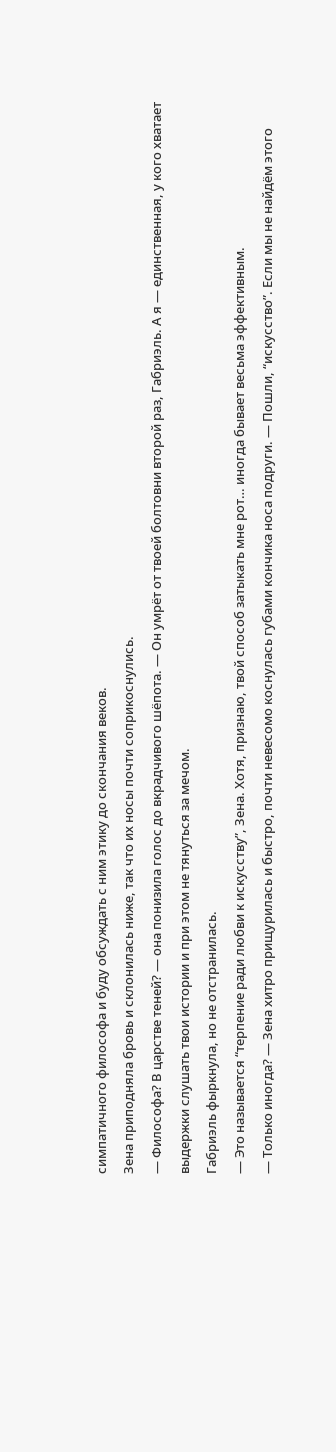симпатичного философа и буду обсуждать с ним этику до скончания веков.
Зена приподняла бровь и склонилась ниже, так что их носы почти соприкоснулись.
— Философа? В царстве теней? — она понизила голос до вкрадчивого шёпота. — Он умрёт от твоей болтовни второй раз, Габриэль. А я — единственная, у кого хватает выдержки слушать твои истории и при этом не тянуться за мечом.
Габриэль фыркнула, но не отстранилась.
— Это называется “терпение ради любви к искусству”, Зена. Хотя, признаю, твой способ затыкать мне рот… иногда бывает весьма эффективным.
— Только иногда? — Зена хитро прищурилась и быстро, почти невесомо коснулась губами кончика носа подруги. — Пошли, “искусство”. Если мы не найдём этого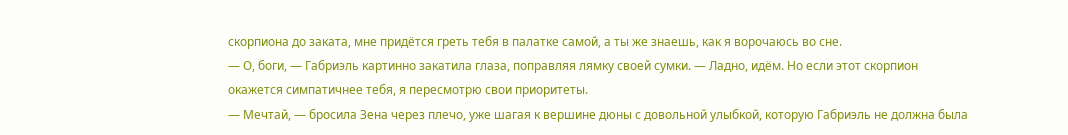скорпиона до заката, мне придётся греть тебя в палатке самой, а ты же знаешь, как я ворочаюсь во сне.
— О, боги, — Габриэль картинно закатила глаза, поправляя лямку своей сумки. — Ладно, идём. Но если этот скорпион окажется симпатичнее тебя, я пересмотрю свои приоритеты.
— Мечтай, — бросила Зена через плечо, уже шагая к вершине дюны с довольной улыбкой, которую Габриэль не должна была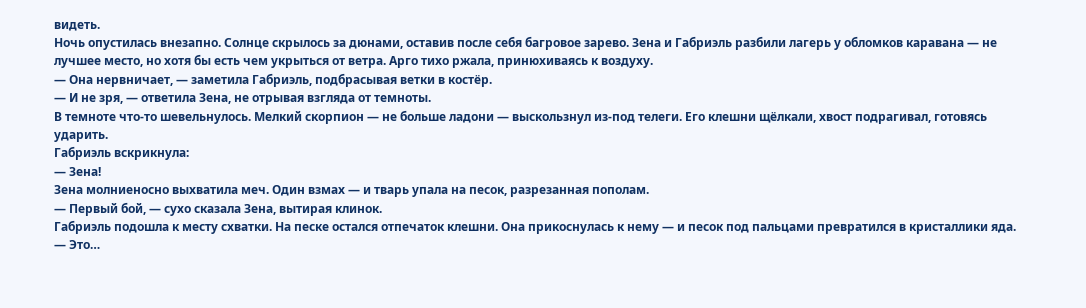видеть.
Ночь опустилась внезапно. Солнце скрылось за дюнами, оставив после себя багровое зарево. Зена и Габриэль разбили лагерь у обломков каравана — не лучшее место, но хотя бы есть чем укрыться от ветра. Арго тихо ржала, принюхиваясь к воздуху.
— Она нервничает, — заметила Габриэль, подбрасывая ветки в костёр.
— И не зря, — ответила Зена, не отрывая взгляда от темноты.
В темноте что-то шевельнулось. Мелкий скорпион — не больше ладони — выскользнул из-под телеги. Его клешни щёлкали, хвост подрагивал, готовясь ударить.
Габриэль вскрикнула:
— Зена!
Зена молниеносно выхватила меч. Один взмах — и тварь упала на песок, разрезанная пополам.
— Первый бой, — сухо сказала Зена, вытирая клинок.
Габриэль подошла к месту схватки. На песке остался отпечаток клешни. Она прикоснулась к нему — и песок под пальцами превратился в кристаллики яда.
— Это…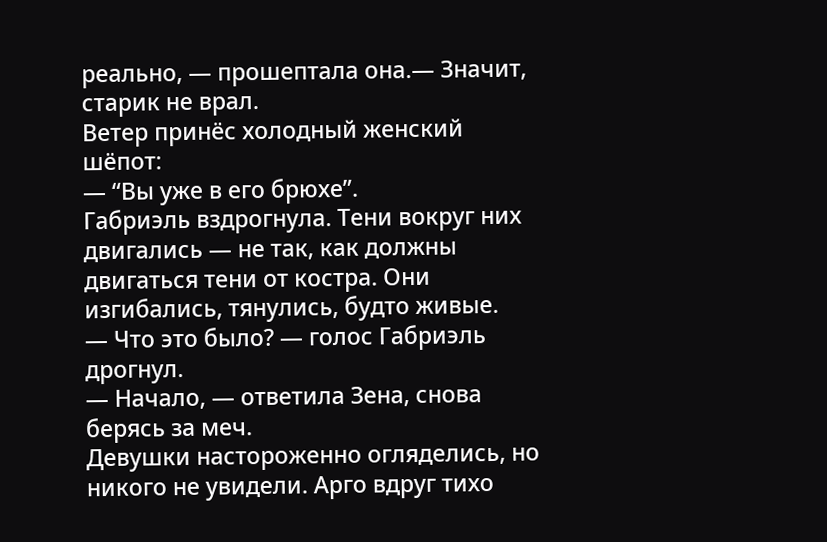реально, — прошептала она.— Значит, старик не врал.
Ветер принёс холодный женский шёпот:
— “Вы уже в его брюхе”.
Габриэль вздрогнула. Тени вокруг них двигались — не так, как должны двигаться тени от костра. Они изгибались, тянулись, будто живые.
— Что это было? — голос Габриэль дрогнул.
— Начало, — ответила Зена, снова берясь за меч.
Девушки настороженно огляделись, но никого не увидели. Арго вдруг тихо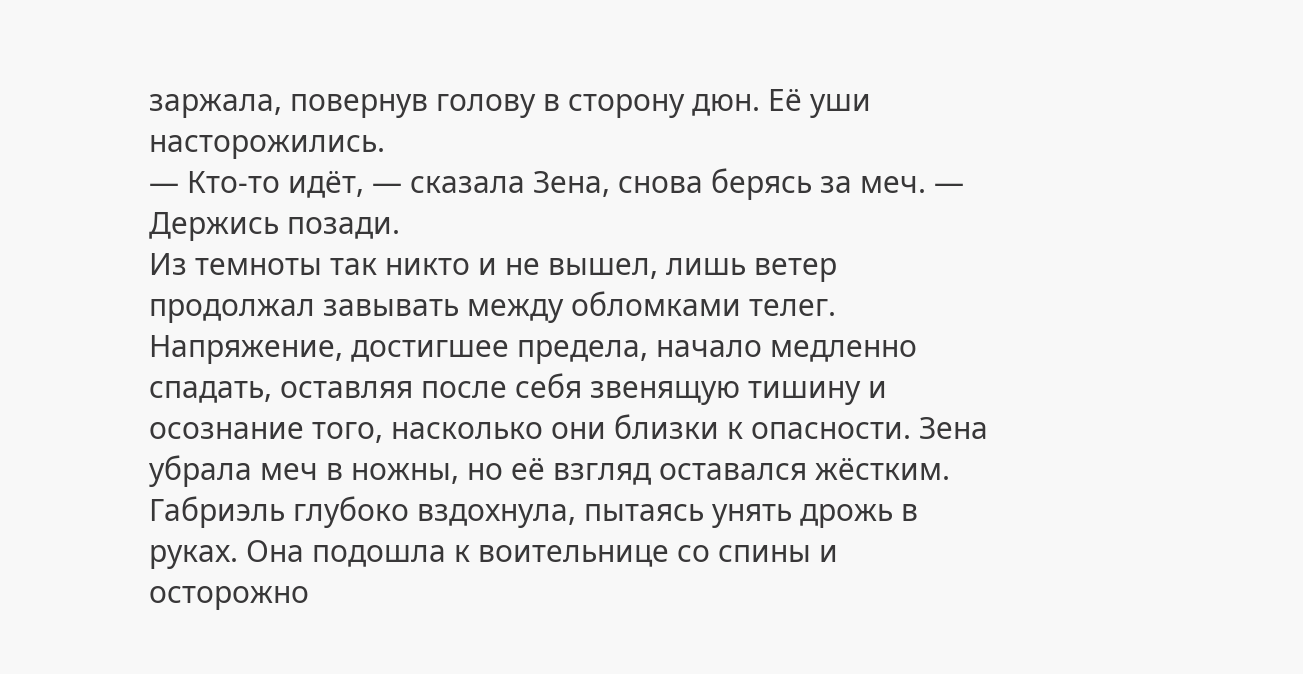заржала, повернув голову в сторону дюн. Её уши насторожились.
— Кто-то идёт, — сказала Зена, снова берясь за меч. — Держись позади.
Из темноты так никто и не вышел, лишь ветер продолжал завывать между обломками телег. Напряжение, достигшее предела, начало медленно спадать, оставляя после себя звенящую тишину и осознание того, насколько они близки к опасности. Зена убрала меч в ножны, но её взгляд оставался жёстким. Габриэль глубоко вздохнула, пытаясь унять дрожь в руках. Она подошла к воительнице со спины и осторожно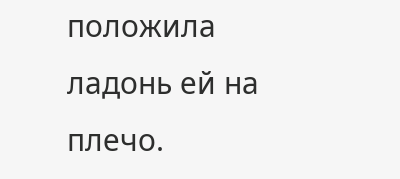положила ладонь ей на плечо.